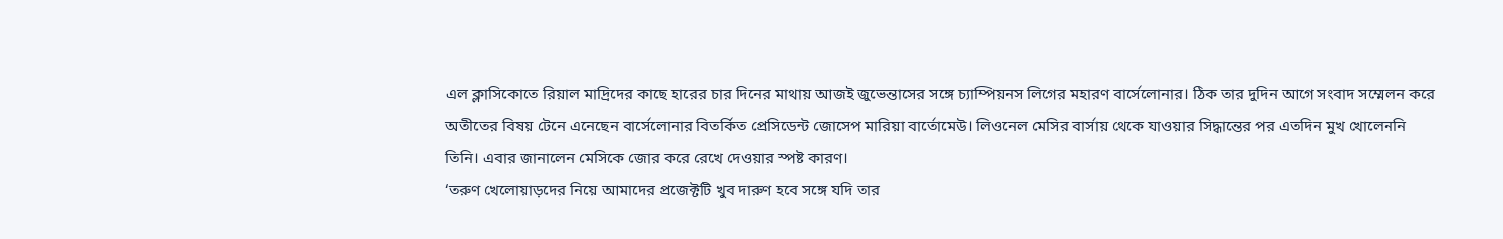এল ক্লাসিকোতে রিয়াল মাদ্রিদের কাছে হারের চার দিনের মাথায় আজই জুভেন্তাসের সঙ্গে চ্যাম্পিয়নস লিগের মহারণ বার্সেলোনার। ঠিক তার দুদিন আগে সংবাদ সম্মেলন করে অতীতের বিষয় টেনে এনেছেন বার্সেলোনার বিতর্কিত প্রেসিডেন্ট জোসেপ মারিয়া বার্তোমেউ। লিওনেল মেসির বার্সায় থেকে যাওয়ার সিদ্ধান্তের পর এতদিন মুখ খোলেননি তিনি। এবার জানালেন মেসিকে জোর করে রেখে দেওয়ার স্পষ্ট কারণ।
‘তরুণ খেলোয়াড়দের নিয়ে আমাদের প্রজেক্টটি খুব দারুণ হবে সঙ্গে যদি তার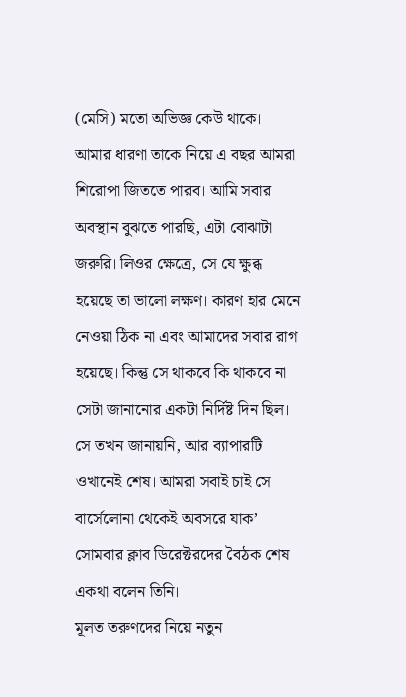(মেসি) মতো অভিজ্ঞ কেউ থাকে। আমার ধারণা তাকে নিয়ে এ বছর আমরা শিরোপা জিততে পারব। আমি সবার অবস্থান বুঝতে পারছি, এটা বোঝাটা জরুরি। লিওর ক্ষেত্রে, সে যে ক্ষুব্ধ হয়েছে তা ভালো লক্ষণ। কারণ হার মেনে নেওয়া ঠিক না এবং আমাদের সবার রাগ হয়েছে। কিন্তু সে থাকবে কি থাকবে না সেটা জানানোর একটা নির্দিষ্ট দিন ছিল। সে তখন জানায়নি, আর ব্যাপারটি ওখানেই শেষ। আমরা সবাই চাই সে বার্সেলোনা থেকেই অবসরে যাক’ সোমবার ক্লাব ডিরেক্টরদের বৈঠক শেষ একথা বলেন তিনি।
মূলত তরুণদের নিয়ে নতুন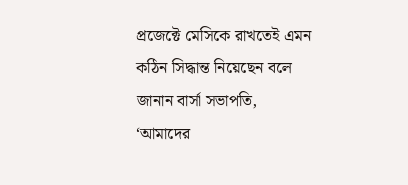প্রজেক্টে মেসিকে রাখতেই এমন কঠিন সিদ্ধান্ত নিয়েছেন বলে জানান বার্সা সভাপতি, ‘আমাদের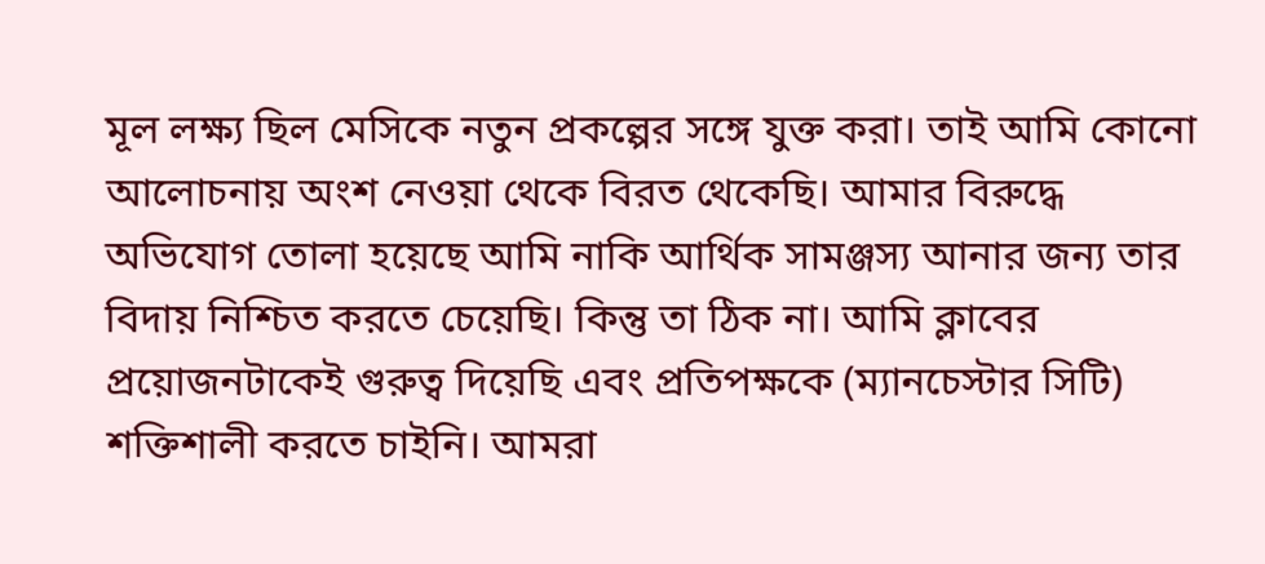মূল লক্ষ্য ছিল মেসিকে নতুন প্রকল্পের সঙ্গে যুক্ত করা। তাই আমি কোনো আলোচনায় অংশ নেওয়া থেকে বিরত থেকেছি। আমার বিরুদ্ধে অভিযোগ তোলা হয়েছে আমি নাকি আর্থিক সামঞ্জস্য আনার জন্য তার বিদায় নিশ্চিত করতে চেয়েছি। কিন্তু তা ঠিক না। আমি ক্লাবের প্রয়োজনটাকেই গুরুত্ব দিয়েছি এবং প্রতিপক্ষকে (ম্যানচেস্টার সিটি) শক্তিশালী করতে চাইনি। আমরা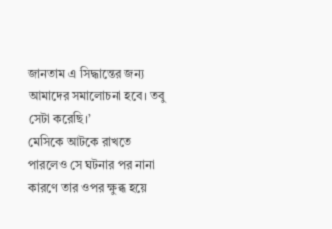জানতাম এ সিদ্ধান্তের জন্য আমাদের সমালোচনা হবে। তবু সেটা করেছি।’
মেসিকে আটকে রাখতে পারলেও সে ঘটনার পর নানা কারণে তার ওপর ক্ষুব্ধ হয়ে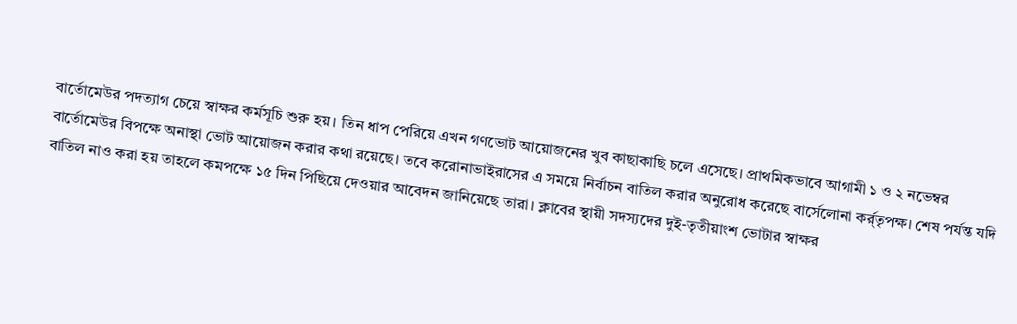বার্তোমেউর পদত্যাগ চেয়ে স্বাক্ষর কর্মসূচি শুরু হয়। তিন ধাপ পেরিয়ে এখন গণভোট আয়োজনের খুব কাছাকাছি চলে এসেছে। প্রাথমিকভাবে আগামী ১ ও ২ নভেম্বর বার্তোমেউর বিপক্ষে অনাস্থা ভোট আয়োজন করার কথা রয়েছে। তবে করোনাভাইরাসের এ সময়ে নির্বাচন বাতিল করার অনুরোধ করেছে বার্সেলোনা কর্র্তৃপক্ষ। শেষ পর্যন্ত যদি বাতিল নাও করা হয় তাহলে কমপক্ষে ১৫ দিন পিছিয়ে দেওয়ার আবেদন জানিয়েছে তারা। ক্লাবের স্থায়ী সদস্যদের দুই-তৃতীয়াংশ ভোটার স্বাক্ষর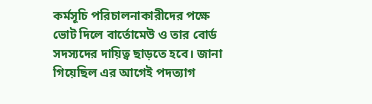কর্মসূচি পরিচালনাকারীদের পক্ষে ভোট দিলে বার্তোমেউ ও তার বোর্ড সদস্যদের দায়িত্ব ছাড়তে হবে। জানা গিয়েছিল এর আগেই পদত্যাগ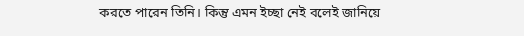করতে পারেন তিনি। কিন্তু এমন ইচ্ছা নেই বলেই জানিয়ে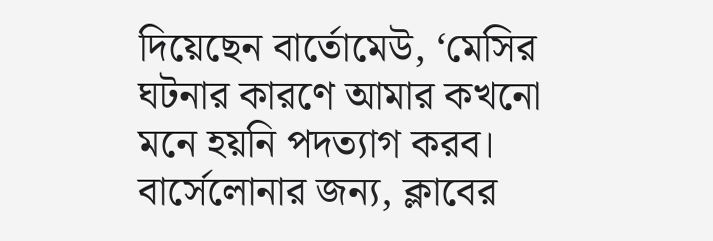দিয়েছেন বার্তোমেউ, ‘মেসির ঘটনার কারণে আমার কখনো মনে হয়নি পদত্যাগ করব। বার্সেলোনার জন্য, ক্লাবের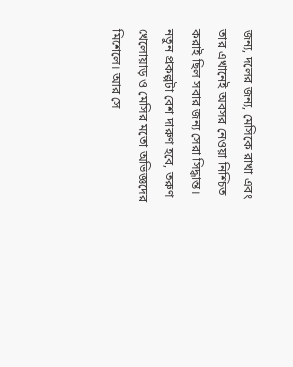জন্য, দলের জন্য, মেসিকে রাখা এবং তার এখানেই অবসর নেওয়া নিশ্চিত করাই ছিল সবার জন্য সেরা সিদ্ধান্ত। নতুন প্রকল্পটা বেশ দারুণ হবে, তরুণ খেলোয়াড় ও মেসির মতো অভিজ্ঞদের মিশেলে। আর সে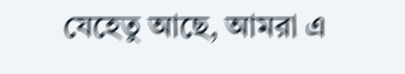যেহেতু আছে, আমরা এ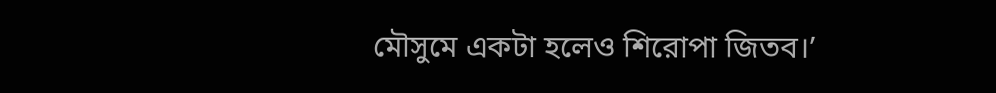মৌসুমে একটা হলেও শিরোপা জিতব।’